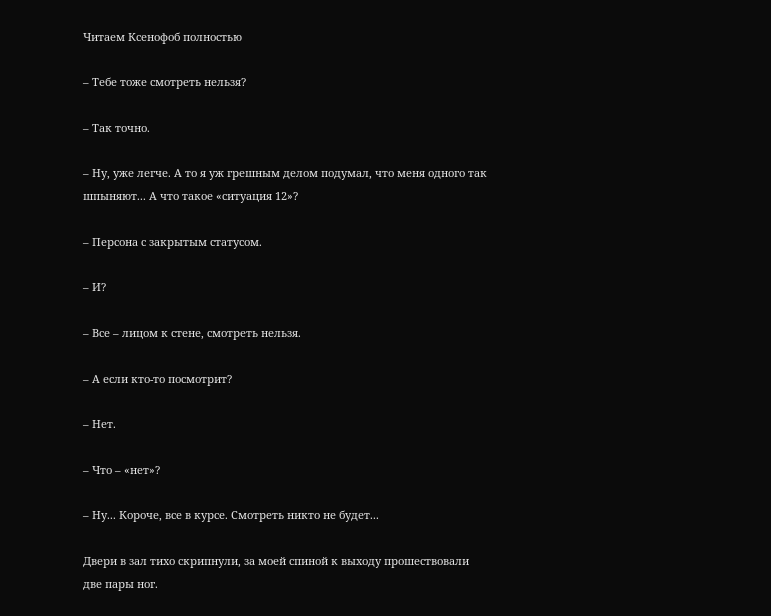Читаем Ксенофоб полностью

– Тебе тоже смотреть нельзя?

– Так точно.

– Ну, уже легче. А то я уж грешным делом подумал, что меня одного так шпыняют... А что такое «ситуация 12»?

– Персона с закрытым статусом.

– И?

– Все – лицом к стене, смотреть нельзя.

– А если кто-то посмотрит?

– Нет.

– Что – «нет»?

– Ну... Короче, все в курсе. Смотреть никто не будет...

Двери в зал тихо скрипнули, за моей спиной к выходу прошествовали две пары ног.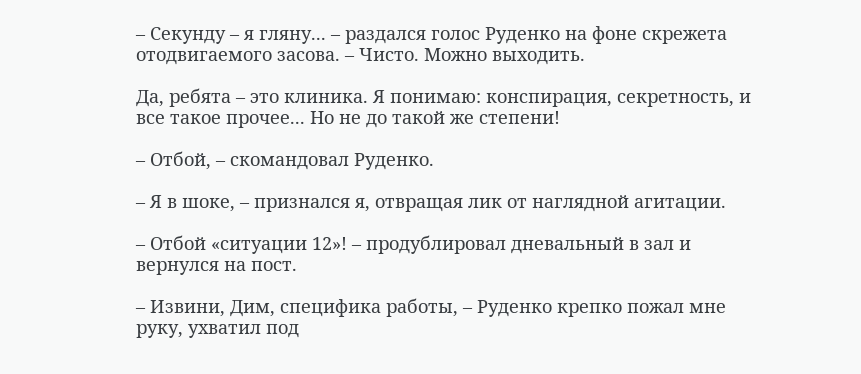– Секунду – я гляну... – раздался голос Руденко на фоне скрежета отодвигаемого засова. – Чисто. Можно выходить.

Да, ребята – это клиника. Я понимаю: конспирация, секретность, и все такое прочее... Но не до такой же степени!

– Отбой, – скомандовал Руденко.

– Я в шоке, – признался я, отвращая лик от наглядной агитации.

– Отбой «ситуации 12»! – продублировал дневальный в зал и вернулся на пост.

– Извини, Дим, специфика работы, – Руденко крепко пожал мне руку, ухватил под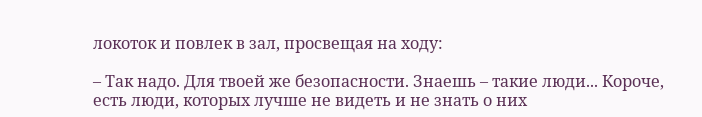локоток и повлек в зал, просвещая на ходу:

– Так надо. Для твоей же безопасности. Знаешь – такие люди... Короче, есть люди, которых лучше не видеть и не знать о них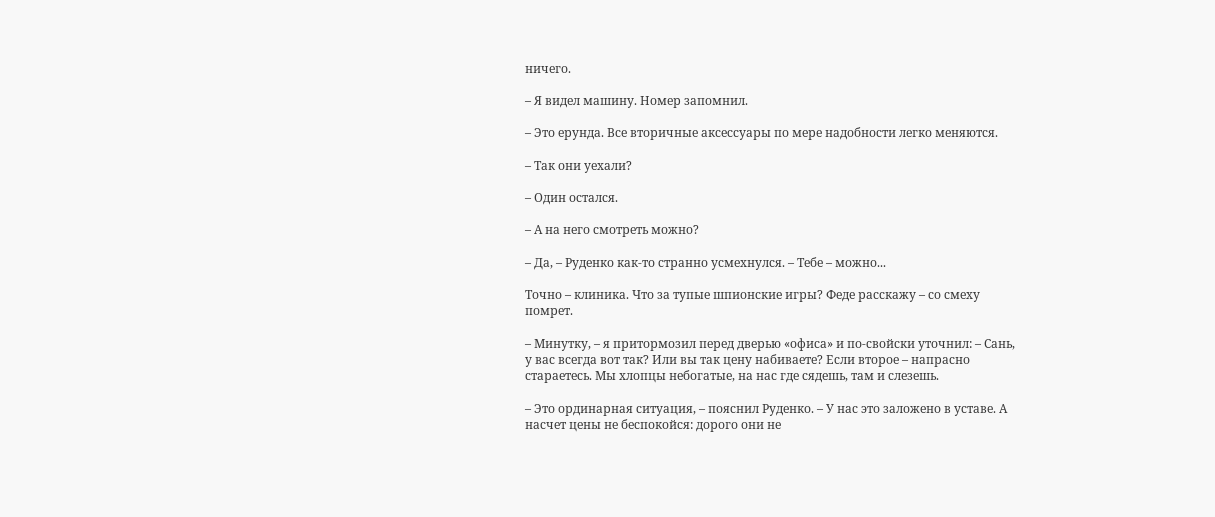ничего.

– Я видел машину. Номер запомнил.

– Это ерунда. Все вторичные аксессуары по мере надобности легко меняются.

– Так они уехали?

– Один остался.

– А на него смотреть можно?

– Да, – Руденко как-то странно усмехнулся. – Тебе – можно...

Точно – клиника. Что за тупые шпионские игры? Феде расскажу – со смеху помрет.

– Минутку, – я притормозил перед дверью «офиса» и по-свойски уточнил: – Сань, у вас всегда вот так? Или вы так цену набиваете? Если второе – напрасно стараетесь. Мы хлопцы небогатые, на нас где сядешь, там и слезешь.

– Это ординарная ситуация, – пояснил Руденко. – У нас это заложено в уставе. А насчет цены не беспокойся: дорого они не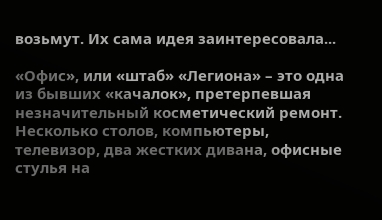возьмут. Их сама идея заинтересовала...

«Офис», или «штаб» «Легиона» – это одна из бывших «качалок», претерпевшая незначительный косметический ремонт. Несколько столов, компьютеры, телевизор, два жестких дивана, офисные стулья на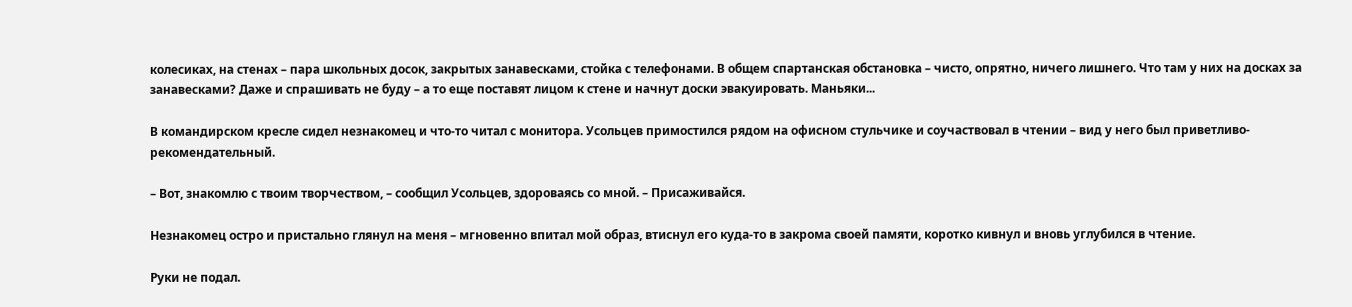колесиках, на стенах – пара школьных досок, закрытых занавесками, стойка с телефонами. В общем спартанская обстановка – чисто, опрятно, ничего лишнего. Что там у них на досках за занавесками? Даже и спрашивать не буду – а то еще поставят лицом к стене и начнут доски эвакуировать. Маньяки...

В командирском кресле сидел незнакомец и что-то читал с монитора. Усольцев примостился рядом на офисном стульчике и соучаствовал в чтении – вид у него был приветливо-рекомендательный.

– Вот, знакомлю с твоим творчеством, – сообщил Усольцев, здороваясь со мной. – Присаживайся.

Незнакомец остро и пристально глянул на меня – мгновенно впитал мой образ, втиснул его куда-то в закрома своей памяти, коротко кивнул и вновь углубился в чтение.

Руки не подал.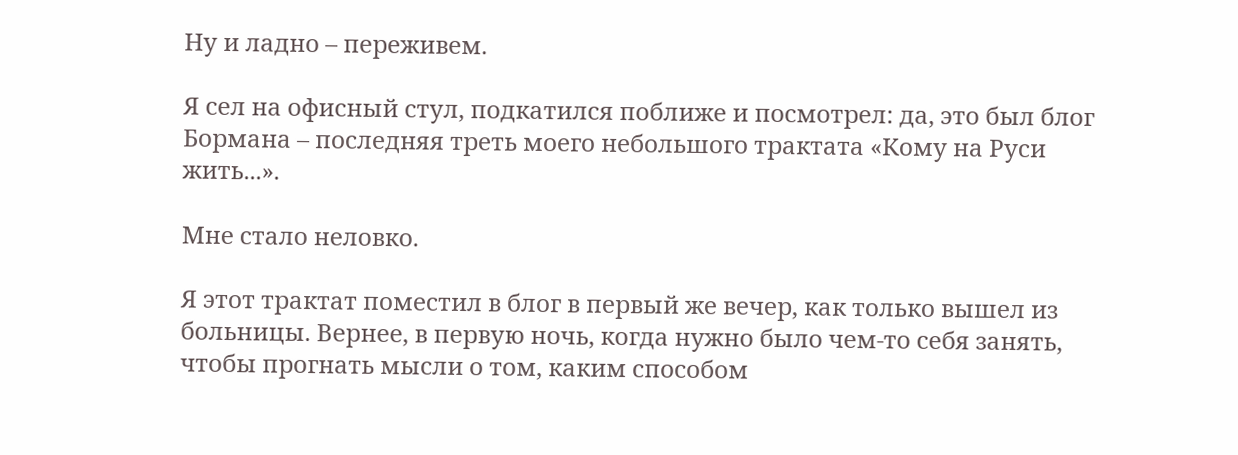Ну и ладно – переживем.

Я сел на офисный стул, подкатился поближе и посмотрел: да, это был блог Бормана – последняя треть моего небольшого трактата «Кому на Руси жить...».

Мне стало неловко.

Я этот трактат поместил в блог в первый же вечер, как только вышел из больницы. Вернее, в первую ночь, когда нужно было чем-то себя занять, чтобы прогнать мысли о том, каким способом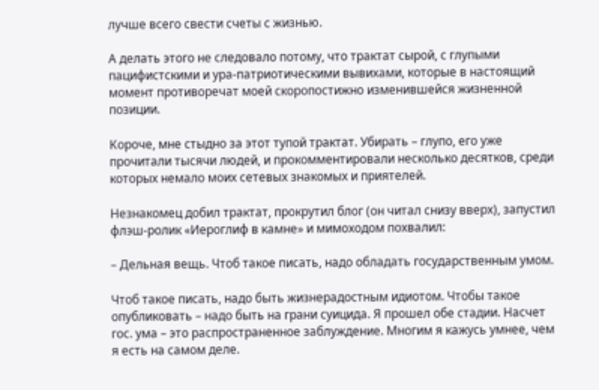лучше всего свести счеты с жизнью.

А делать этого не следовало потому, что трактат сырой, с глупыми пацифистскими и ура-патриотическими вывихами, которые в настоящий момент противоречат моей скоропостижно изменившейся жизненной позиции.

Короче, мне стыдно за этот тупой трактат. Убирать – глупо, его уже прочитали тысячи людей, и прокомментировали несколько десятков, среди которых немало моих сетевых знакомых и приятелей.

Незнакомец добил трактат, прокрутил блог (он читал снизу вверх), запустил флэш-ролик «Иероглиф в камне» и мимоходом похвалил:

– Дельная вещь. Чтоб такое писать, надо обладать государственным умом.

Чтоб такое писать, надо быть жизнерадостным идиотом. Чтобы такое опубликовать – надо быть на грани суицида. Я прошел обе стадии. Насчет гос. ума – это распространенное заблуждение. Многим я кажусь умнее, чем я есть на самом деле.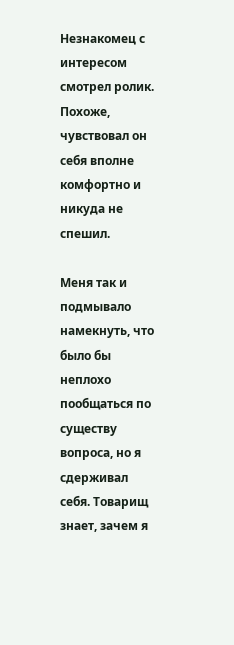Незнакомец с интересом смотрел ролик. Похоже, чувствовал он себя вполне комфортно и никуда не спешил.

Меня так и подмывало намекнуть, что было бы неплохо пообщаться по существу вопроса, но я сдерживал себя. Товарищ знает, зачем я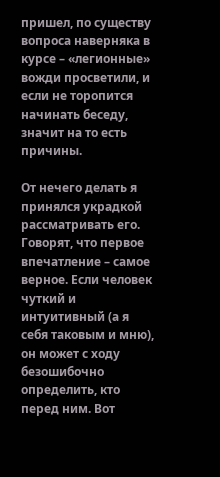пришел, по существу вопроса наверняка в курсе – «легионные» вожди просветили, и если не торопится начинать беседу, значит на то есть причины.

От нечего делать я принялся украдкой рассматривать его. Говорят, что первое впечатление – самое верное. Если человек чуткий и интуитивный (а я себя таковым и мню), он может с ходу безошибочно определить, кто перед ним. Вот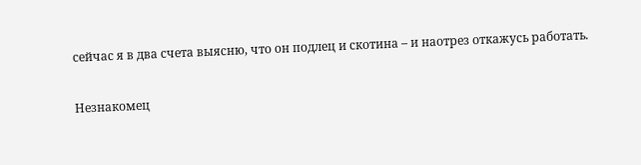сейчас я в два счета выясню, что он подлец и скотина – и наотрез откажусь работать.

Незнакомец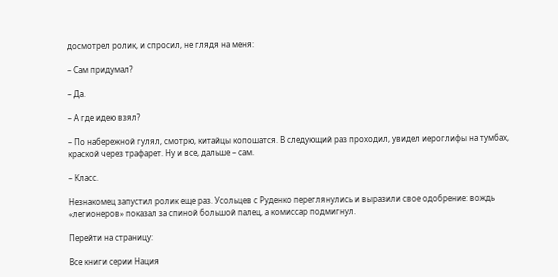досмотрел ролик, и спросил, не глядя на меня:

– Сам придумал?

– Да.

– А где идею взял?

– По набережной гулял, смотрю, китайцы копошатся. В следующий раз проходил, увидел иероглифы на тумбах, краской через трафарет. Ну и все, дальше – сам.

– Класс.

Незнакомец запустил ролик еще раз. Усольцев с Руденко переглянулись и выразили свое одобрение: вождь «легионеров» показал за спиной большой палец, а комиссар подмигнул.

Перейти на страницу:

Все книги серии Нация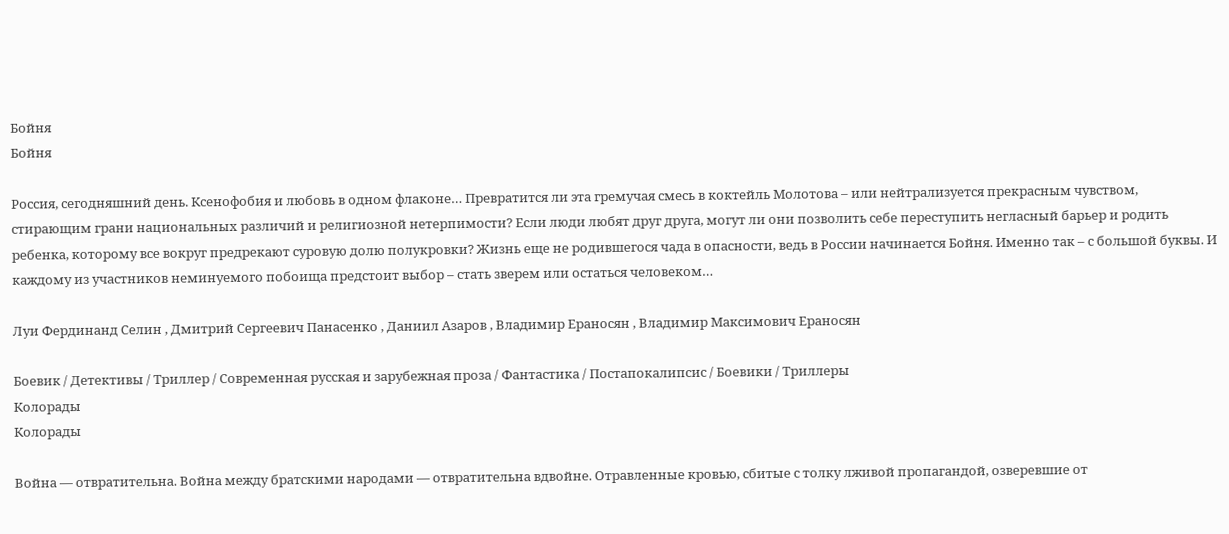Бойня
Бойня

Россия, сегодняшний день. Ксенофобия и любовь в одном флаконе… Превратится ли эта гремучая смесь в коктейль Молотова – или нейтрализуется прекрасным чувством, стирающим грани национальных различий и религиозной нетерпимости? Если люди любят друг друга, могут ли они позволить себе переступить негласный барьер и родить ребенка, которому все вокруг предрекают суровую долю полукровки? Жизнь еще не родившегося чада в опасности, ведь в России начинается Бойня. Именно так – с большой буквы. И каждому из участников неминуемого побоища предстоит выбор – стать зверем или остаться человеком…

Луи Фердинанд Селин , Дмитрий Сергеевич Панасенко , Даниил Азаров , Владимир Ераносян , Владимир Максимович Ераносян

Боевик / Детективы / Триллер / Современная русская и зарубежная проза / Фантастика / Постапокалипсис / Боевики / Триллеры
Колорады
Колорады

Война — отвратительна. Война между братскими народами — отвратительна вдвойне. Отравленные кровью, сбитые с толку лживой пропагандой, озверевшие от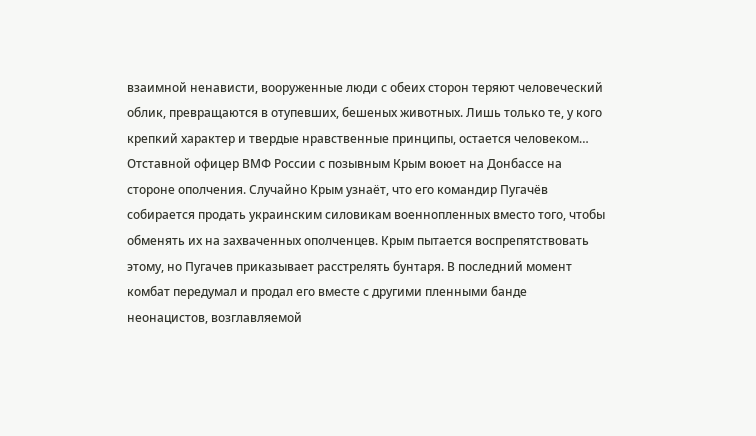взаимной ненависти, вооруженные люди с обеих сторон теряют человеческий облик, превращаются в отупевших, бешеных животных. Лишь только те, у кого крепкий характер и твердые нравственные принципы, остается человеком… Отставной офицер ВМФ России с позывным Крым воюет на Донбассе на стороне ополчения. Случайно Крым узнаёт, что его командир Пугачёв собирается продать украинским силовикам военнопленных вместо того, чтобы обменять их на захваченных ополченцев. Крым пытается воспрепятствовать этому, но Пугачев приказывает расстрелять бунтаря. В последний момент комбат передумал и продал его вместе с другими пленными банде неонацистов, возглавляемой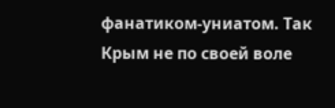фанатиком-униатом. Так Крым не по своей воле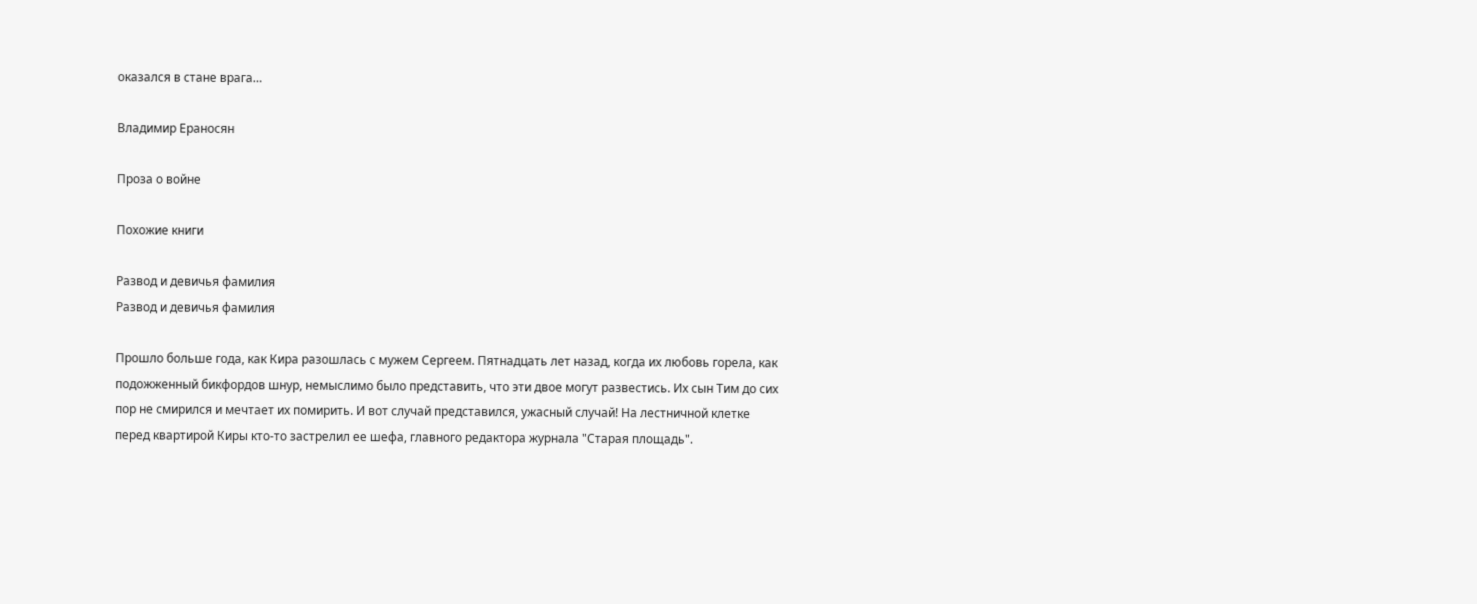оказался в стане врага…

Владимир Ераносян

Проза о войне

Похожие книги

Развод и девичья фамилия
Развод и девичья фамилия

Прошло больше года, как Кира разошлась с мужем Сергеем. Пятнадцать лет назад, когда их любовь горела, как подожженный бикфордов шнур, немыслимо было представить, что эти двое могут развестись. Их сын Тим до сих пор не смирился и мечтает их помирить. И вот случай представился, ужасный случай! На лестничной клетке перед квартирой Киры кто-то застрелил ее шефа, главного редактора журнала "Старая площадь".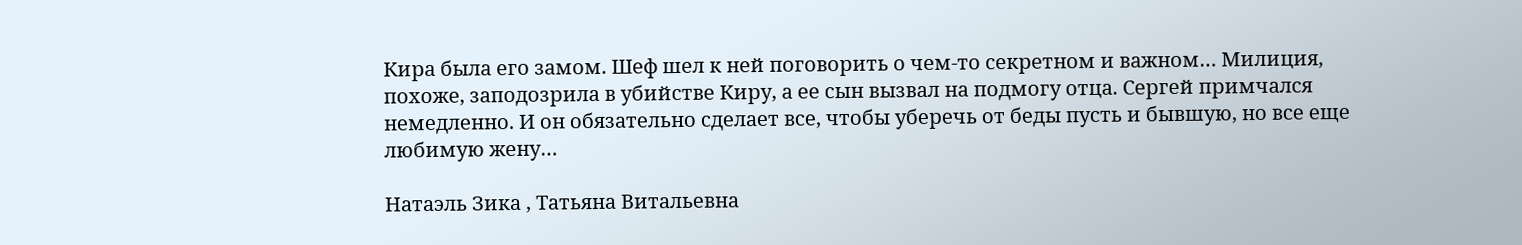Кира была его замом. Шеф шел к ней поговорить о чем-то секретном и важном… Милиция, похоже, заподозрила в убийстве Киру, а ее сын вызвал на подмогу отца. Сергей примчался немедленно. И он обязательно сделает все, чтобы уберечь от беды пусть и бывшую, но все еще любимую жену…

Натаэль Зика , Татьяна Витальевна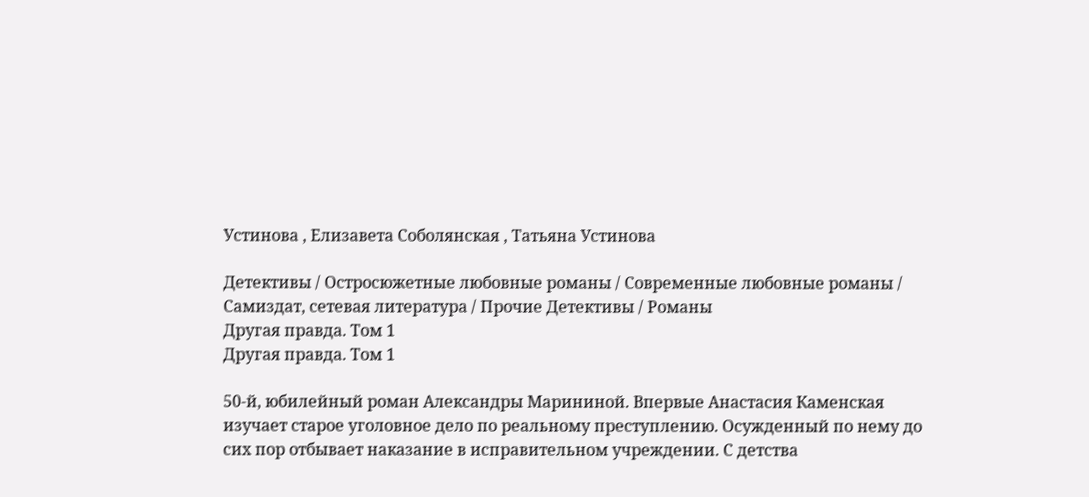Устинова , Елизавета Соболянская , Татьяна Устинова

Детективы / Остросюжетные любовные романы / Современные любовные романы / Самиздат, сетевая литература / Прочие Детективы / Романы
Другая правда. Том 1
Другая правда. Том 1

50-й, юбилейный роман Александры Марининой. Впервые Анастасия Каменская изучает старое уголовное дело по реальному преступлению. Осужденный по нему до сих пор отбывает наказание в исправительном учреждении. С детства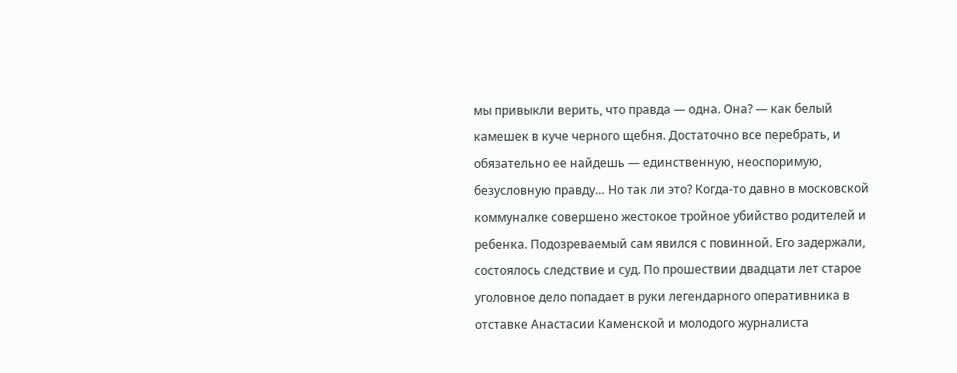мы привыкли верить, что правда — одна. Она? — как белый камешек в куче черного щебня. Достаточно все перебрать, и обязательно ее найдешь — единственную, неоспоримую, безусловную правду… Но так ли это? Когда-то давно в московской коммуналке совершено жестокое тройное убийство родителей и ребенка. Подозреваемый сам явился с повинной. Его задержали, состоялось следствие и суд. По прошествии двадцати лет старое уголовное дело попадает в руки легендарного оперативника в отставке Анастасии Каменской и молодого журналиста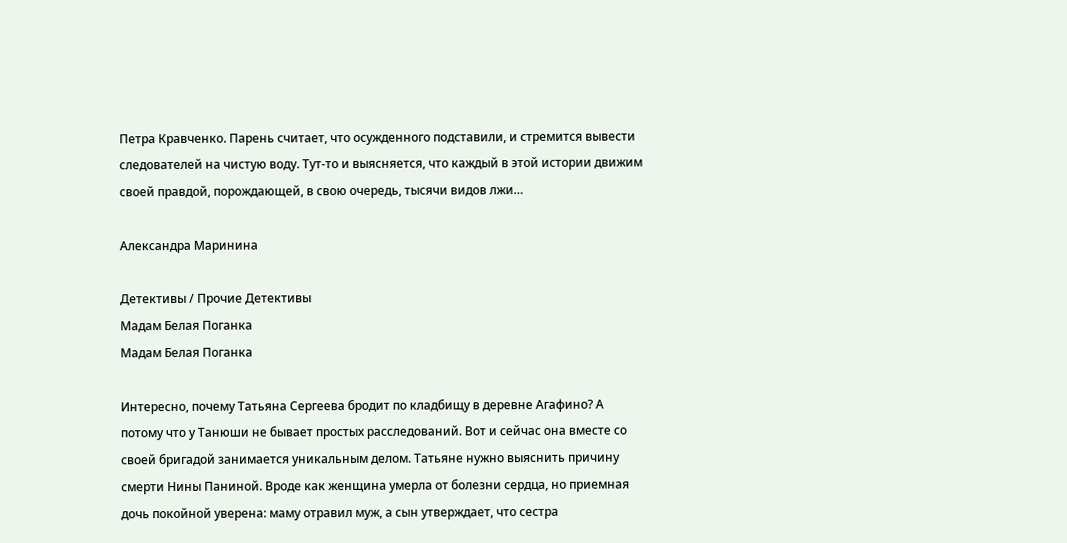Петра Кравченко. Парень считает, что осужденного подставили, и стремится вывести следователей на чистую воду. Тут-то и выясняется, что каждый в этой истории движим своей правдой, порождающей, в свою очередь, тысячи видов лжи…

Александра Маринина

Детективы / Прочие Детективы
Мадам Белая Поганка
Мадам Белая Поганка

Интересно, почему Татьяна Сергеева бродит по кладбищу в деревне Агафино? А потому что у Танюши не бывает простых расследований. Вот и сейчас она вместе со своей бригадой занимается уникальным делом. Татьяне нужно выяснить причину смерти Нины Паниной. Вроде как женщина умерла от болезни сердца, но приемная дочь покойной уверена: маму отравил муж, а сын утверждает, что сестра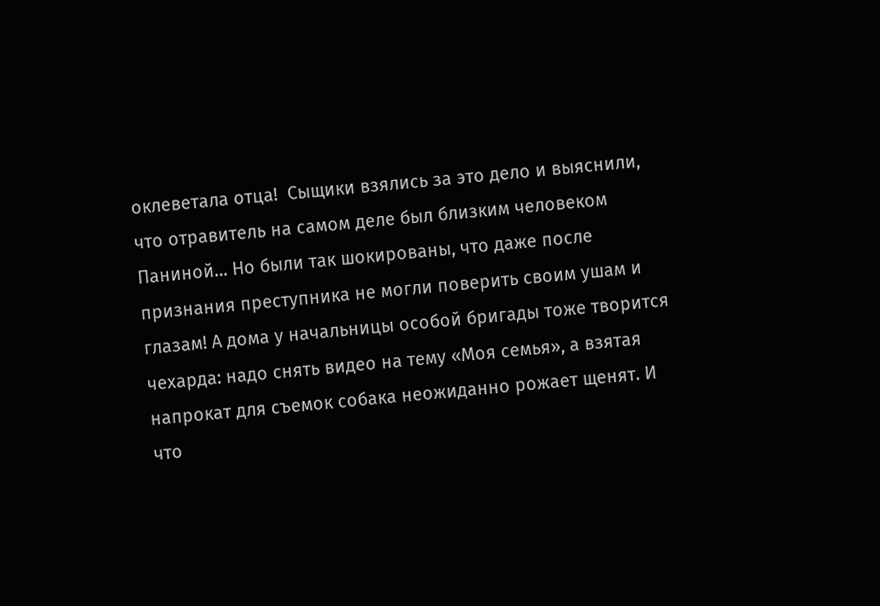оклеветала отца!  Сыщики взялись за это дело и выяснили, что отравитель на самом деле был близким человеком Паниной… Но были так шокированы, что даже после признания преступника не могли поверить своим ушам и глазам! А дома у начальницы особой бригады тоже творится чехарда: надо снять видео на тему «Моя семья», а взятая напрокат для съемок собака неожиданно рожает щенят. И что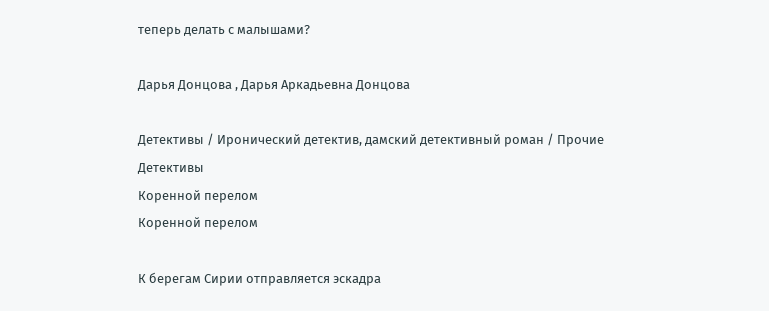теперь делать с малышами?

Дарья Донцова , Дарья Аркадьевна Донцова

Детективы / Иронический детектив, дамский детективный роман / Прочие Детективы
Коренной перелом
Коренной перелом

К берегам Сирии отправляется эскадра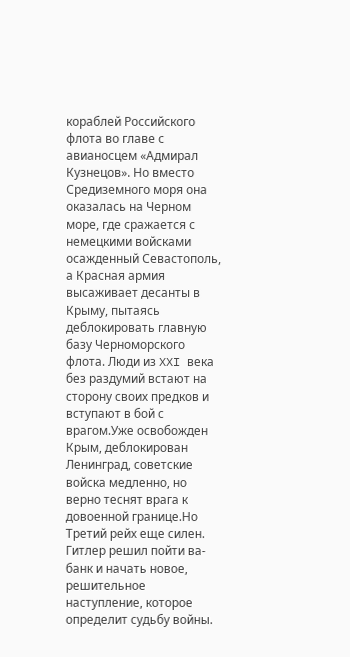кораблей Российского флота во главе с авианосцем «Адмирал Кузнецов». Но вместо Средиземного моря она оказалась на Черном море, где сражается с немецкими войсками осажденный Севастополь, а Красная армия высаживает десанты в Крыму, пытаясь деблокировать главную базу Черноморского флота. Люди из XXI века без раздумий встают на сторону своих предков и вступают в бой с врагом.Уже освобожден Крым, деблокирован Ленинград, советские войска медленно, но верно теснят врага к довоенной границе.Но Третий рейх еще силен. Гитлер решил пойти ва-банк и начать новое, решительное наступление, которое определит судьбу войны.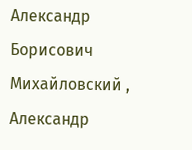Александр Борисович Михайловский , Александр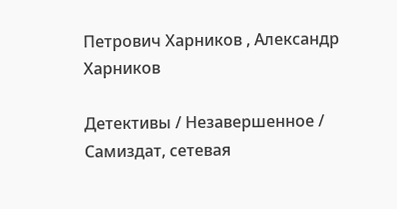Петрович Харников , Александр Харников

Детективы / Незавершенное / Самиздат, сетевая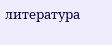литература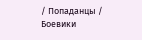/ Попаданцы / Боевики